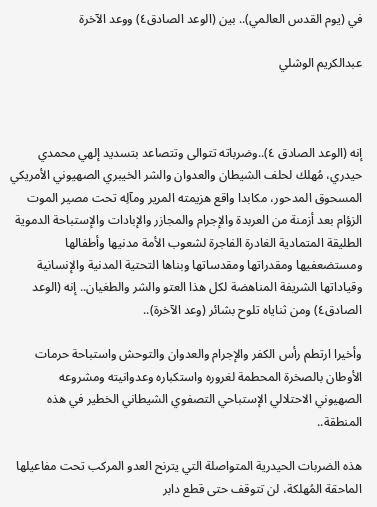في (يوم القدس العالمي).. بين (الوعد الصادق٤) ووعد الآخرة

عبدالكريم الوشلي



إنه (الوعد الصادق ٤)..وضرباته تتوالى وتتصاعد بتسديد إلهي محمدي حيدري، مُهلك لحلف الشيطان والعدوان والشر الخيبري الصهيوني الأمريكي المسحوق المدحور، مكابدا واقع هزيمته المرير ومآلِه تحت مصير الموت الزؤام بعد أزمنة من العربدة والإجرام والمجازر والإبادات والإستباحة الدموية الطليقة المتمادية الغادرة الفاجرة لشعوب الأمة مدنيها وأطفالها ومستضعفيها ومقدراتها ومقدساتها وبناها التحتية المدنية والإنسانية وقياداتها الشريفة المناهضة لكل هذا العتو والشر والطغيان.. إنه (الوعد الصادق٤) ومن ثناياه تلوح بشائر (وعد الآخرة)..

وأخيرا ارتطم رأس الكفر والإجرام والعدوان والتوحش واستباحة حرمات الأوطان بالصخرة المحطمة لغروره واستكباره وعدوانيته ومشروعه الصهيوني الاحتلالي الإستباحي التصفوي الشيطاني الخطير في هذه المنطقة..

هذه الضربات الحيدرية المتواصلة التي يترنح العدو المركب تحت مفاعيلها الماحقة المُهلكة، لن تتوقف حتى قطع دابر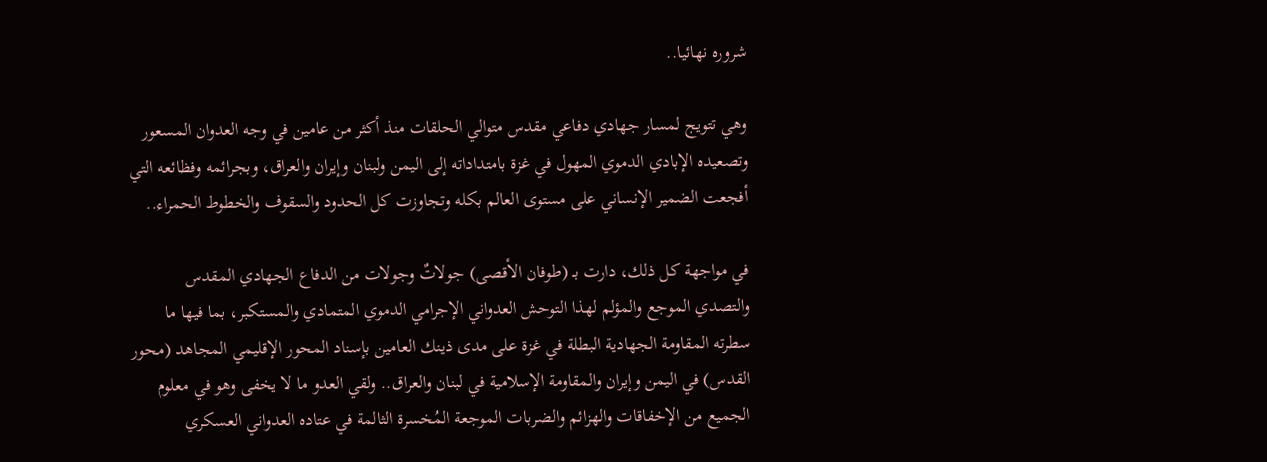شروره نهائيا..

وهي تتويج لمسار جهادي دفاعي مقدس متوالي الحلقات منذ أكثر من عامين في وجه العدوان المسعور وتصعيده الإبادي الدموي المهول في غزة بامتداداته إلى اليمن ولبنان وإيران والعراق، وبجرائمه وفظائعه التي أفجعت الضمير الإنساني على مستوى العالم بكله وتجاوزت كل الحدود والسقوف والخطوط الحمراء..

في مواجهة كل ذلك، دارت بـ (طوفان الأقصى) جولاتٌ وجولات من الدفاع الجهادي المقدس والتصدي الموجع والمؤلم لهذا التوحش العدواني الإجرامي الدموي المتمادي والمستكبر، بما فيها ما سطرته المقاومة الجهادية البطلة في غزة على مدى ذينك العامين بإسناد المحور الإقليمي المجاهد (محور القدس) في اليمن وإيران والمقاومة الإسلامية في لبنان والعراق.. ولقي العدو ما لا يخفى وهو في معلوم الجميع من الإخفاقات والهزائم والضربات الموجعة المُخسرة الثالمة في عتاده العدواني العسكري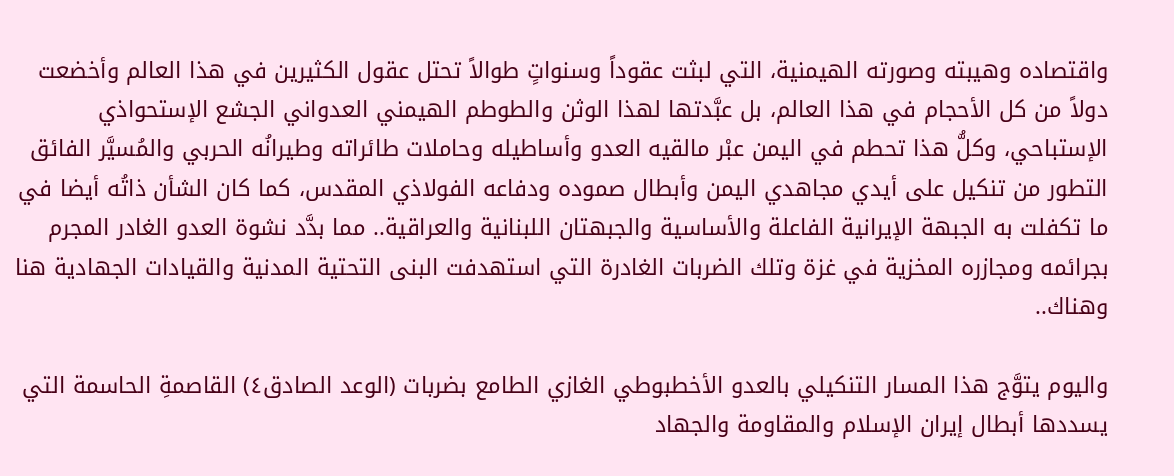واقتصاده وهيبته وصورته الهيمنية، التي لبثت عقوداً وسنواتٍ طوالاً تحتل عقول الكثيرين في هذا العالم وأخضعت دولاً من كل الأحجام في هذا العالم، بل عبَّدتها لهذا الوثن والطوطم الهيمني العدواني الجشع الإستحواذي الإستباحي، وكلُّ هذا تحطم في اليمن عبْر مالقيه العدو وأساطيله وحاملات طائراته وطيرانُه الحربي والمُسيَّر الفائق التطور من تنكيل على أيدي مجاهدي اليمن وأبطال صموده ودفاعه الفولاذي المقدس، كما كان الشأن ذاتُه أيضا في ما تكفلت به الجبهة الإيرانية الفاعلة والأساسية والجبهتان اللبنانية والعراقية.. مما بدَّد نشوة العدو الغادر المجرم بجرائمه ومجازره المخزية في غزة وتلك الضربات الغادرة التي استهدفت البنى التحتية المدنية والقيادات الجهادية هنا وهناك..

واليوم يتوَّج هذا المسار التنكيلي بالعدو الأخطبوطي الغازي الطامع بضربات (الوعد الصادق٤) القاصمةِ الحاسمة التي يسددها أبطال إيران الإسلام والمقاومة والجهاد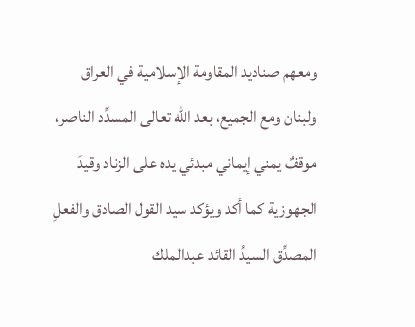ومعهم صناديد المقاومة الإسلامية في العراق ولبنان ومع الجميع، بعد الله تعالى المسدِّد الناصر، موقفٌ يمني إيماني مبدئي يده على الزناد وقيدَ الجهوزية كما أكد ويؤكد سيد القول الصادق والفعلِ المصدِّق السيدُ القائد عبدالملك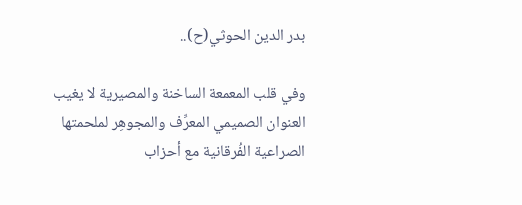بدر الدين الحوثي(ح)..

وفي قلب المعمعة الساخنة والمصيرية لا يغيب العنوان الصميمي المعرِّف والمجوهِر لملحمتها الصراعية الفُرقانية مع أحزاب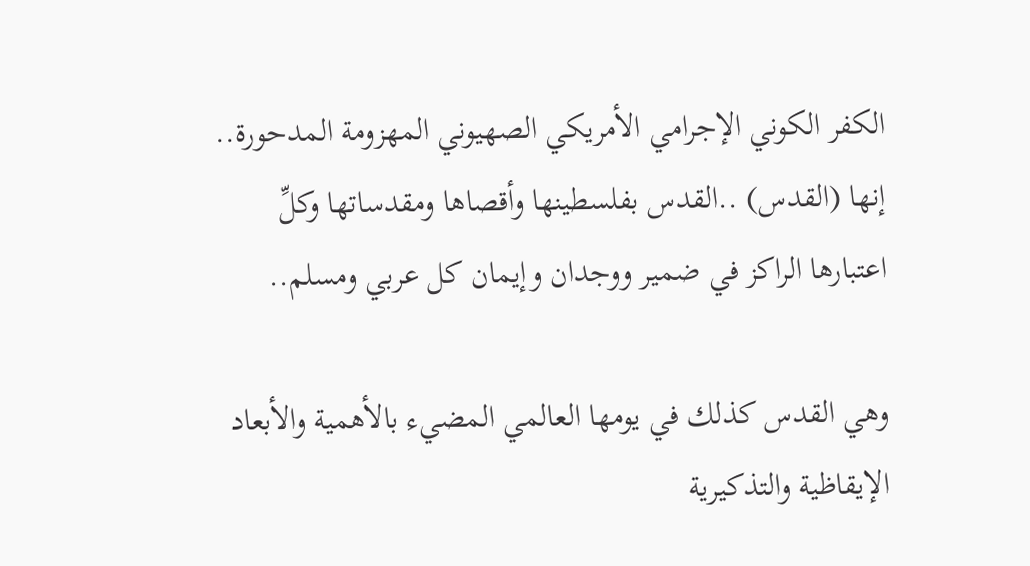الكفر الكوني الإجرامي الأمريكي الصهيوني المهزومة المدحورة.. إنها (القدس) ..القدس بفلسطينها وأقصاها ومقدساتها وكلِّ اعتبارها الراكز في ضمير ووجدان وإيمان كل عربي ومسلم..

وهي القدس كذلك في يومها العالمي المضيء بالأهمية والأبعاد الإيقاظية والتذكيرية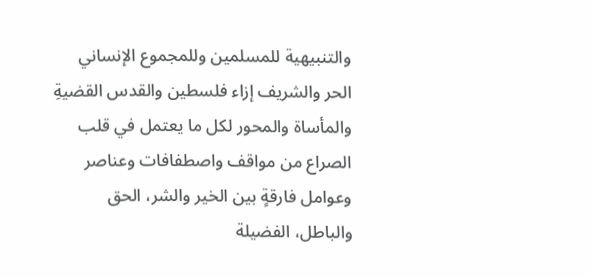والتنبيهية للمسلمين وللمجموع الإنساني الحر والشريف إزاء فلسطين والقدس القضيةِ والمأساة والمحور لكل ما يعتمل في قلب الصراع من مواقف واصطفافات وعناصر وعوامل فارقةٍ بين الخير والشر، الحق والباطل، الفضيلة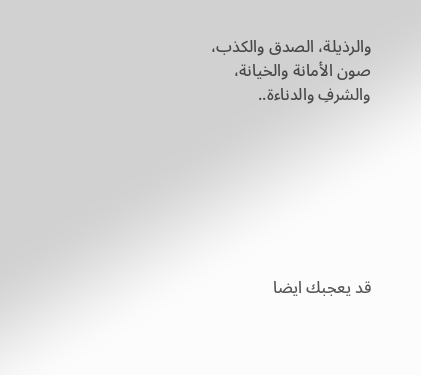والرذيلة، الصدق والكذب، صون الأمانة والخيانة، والشرفِ والدناءة..







قد يعجبك ايضا